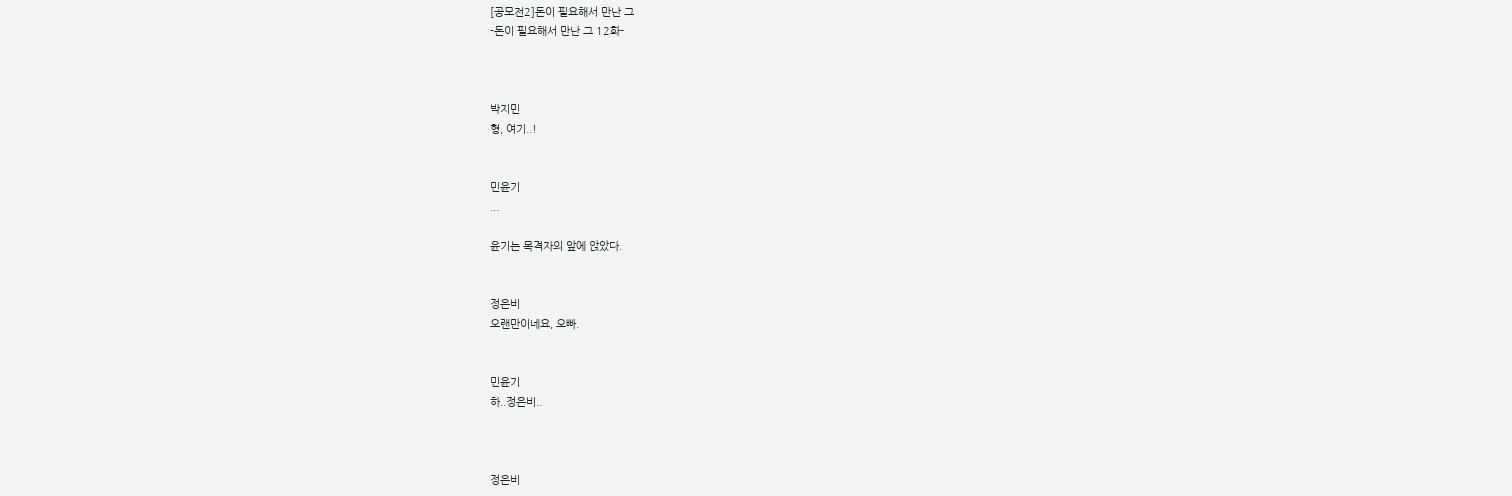[공모전2]돈이 필요해서 만난 그
-돈이 필요해서 만난 그 12화-



박지민
형, 여기..!


민윤기
...

윤기는 목격자의 앞에 앉았다.


정은비
오랜만이네요, 오빠.


민윤기
하..정은비..



정은비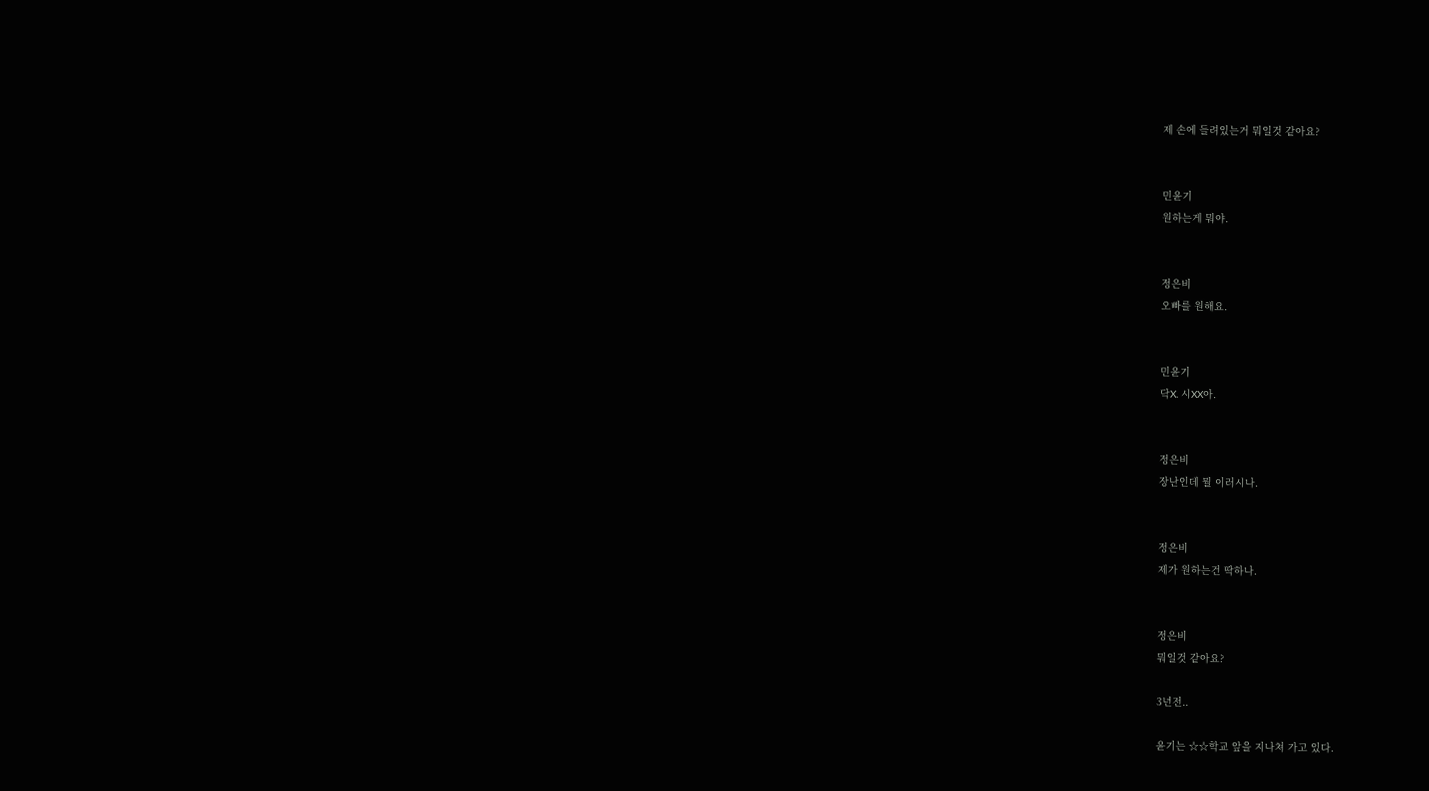제 손에 들려있는거 뭐일것 같아요?


민윤기
원하는게 뭐야.


정은비
오빠를 원해요.


민윤기
닥X. 시XX아.


정은비
장난인데 뭘 이러시나.


정은비
제가 원하는건 딱하나.


정은비
뭐일것 같아요?

3년전..

윤기는 ☆☆학교 앞을 지나쳐 가고 있다.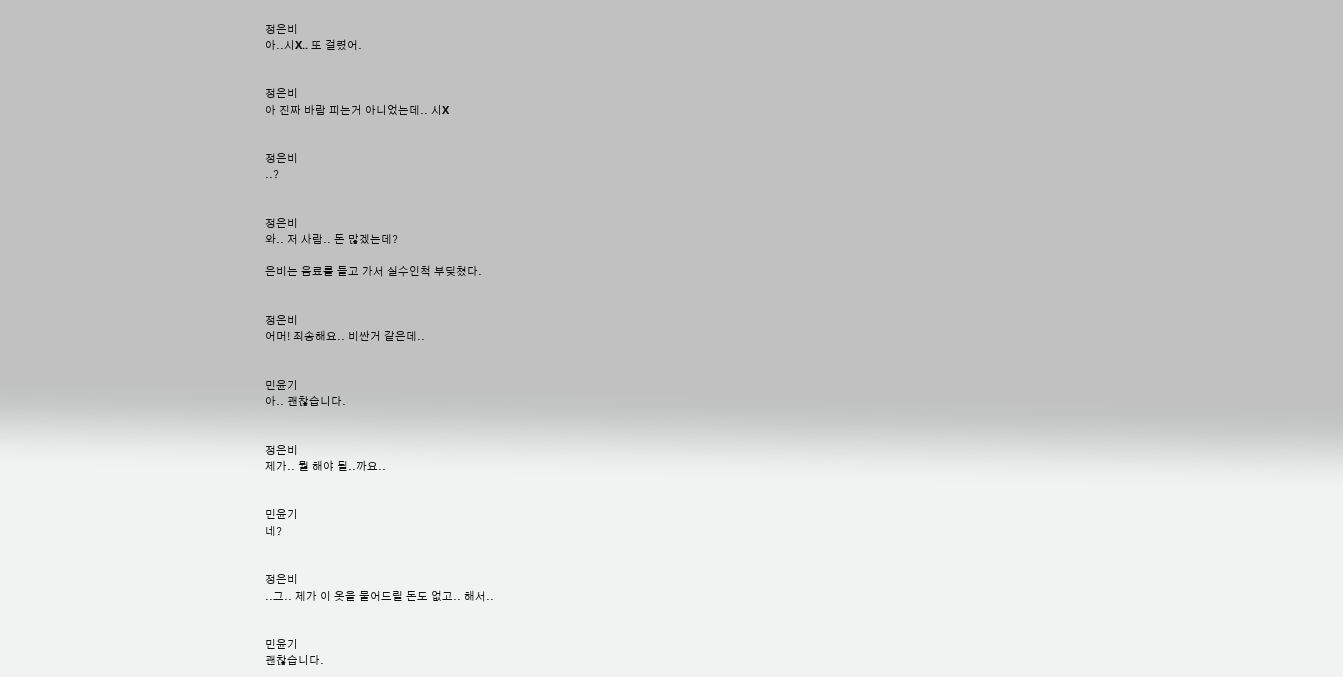정은비
아..시X.. 또 걸렸어.


정은비
아 진짜 바람 피는거 아니었는데.. 시X


정은비
..?


정은비
와.. 저 사람.. 돈 많겠는데?

은비는 음료를 들고 가서 실수인척 부딪쳤다.


정은비
어머! 죄송해요.. 비싼거 같은데..


민윤기
아.. 괜찮습니다.


정은비
제가.. 뭘 해야 될..까요..


민윤기
네?


정은비
..그.. 제가 이 옷을 물어드릴 돈도 없고.. 해서..


민윤기
괜찮습니다.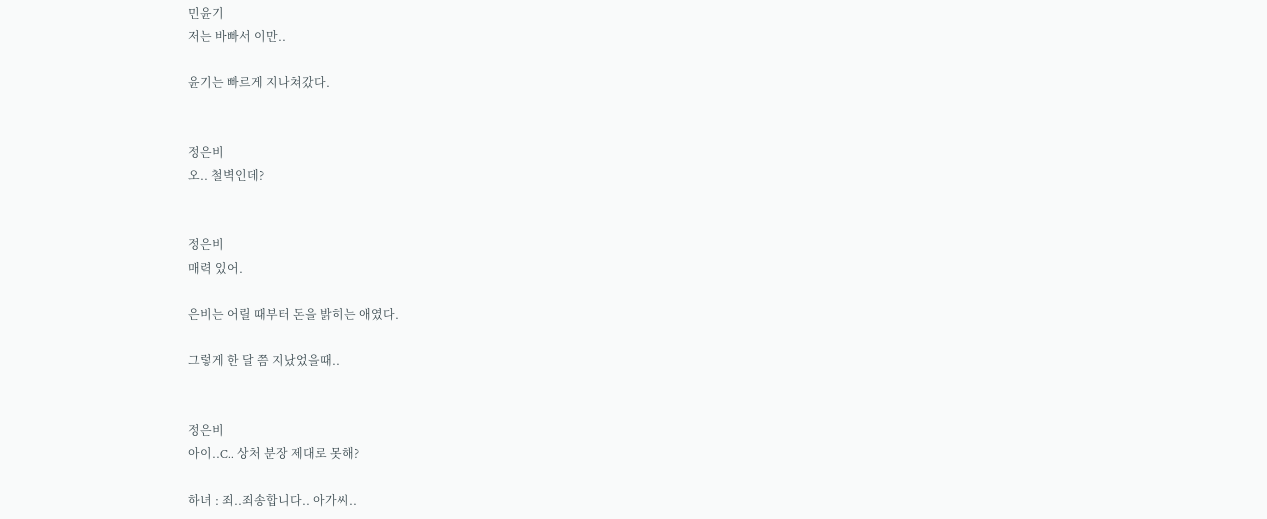민윤기
저는 바빠서 이만..

윤기는 빠르게 지나쳐갔다.


정은비
오.. 철벽인데?


정은비
매력 있어.

은비는 어릴 때부터 돈을 밝히는 애였다.

그렇게 한 달 쯤 지났었을때..


정은비
아이..C.. 상처 분장 제대로 못해?

하녀 : 죄..죄송합니다.. 아가씨..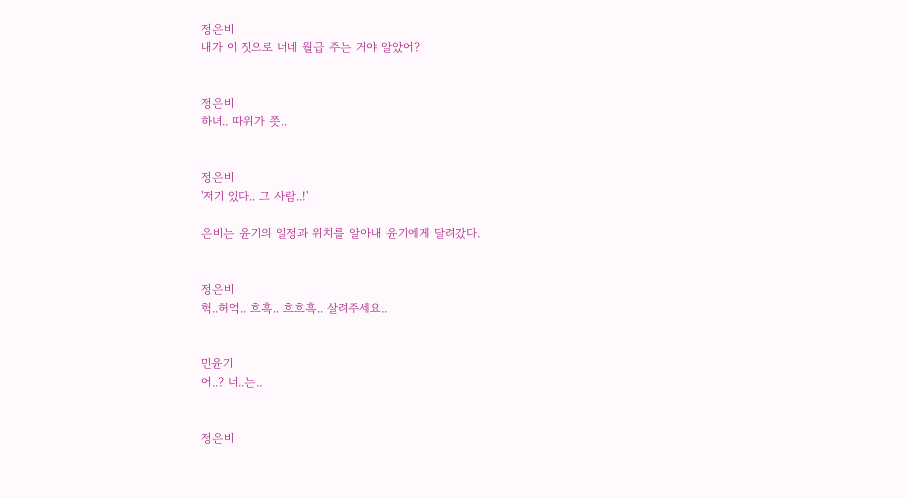정은비
내가 이 짓으로 너네 월급 주는 거야 알았어?


정은비
하녀.. 따위가 쯧..


정은비
'저기 있다.. 그 사람..!'

은비는 윤기의 일정과 위치를 알아내 윤기에게 달려갔다.


정은비
헉..허억.. 흐흑.. 흐흐흑.. 살려주세요..


민윤기
어..? 너..는..


정은비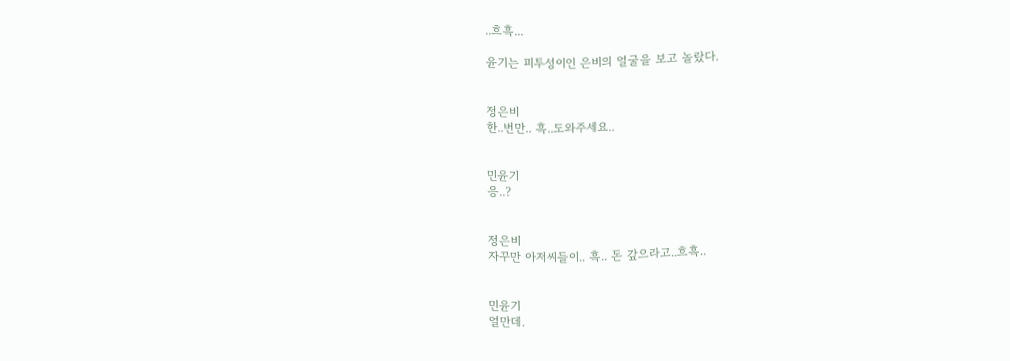..흐흑...

윤기는 피투성이인 은비의 얼굴을 보고 놀랐다.


정은비
한..번만.. 흑..도와주세요..


민윤기
응..?


정은비
자꾸만 아저씨들이.. 흑.. 돈 갚으라고..흐흑..


민윤기
얼만데.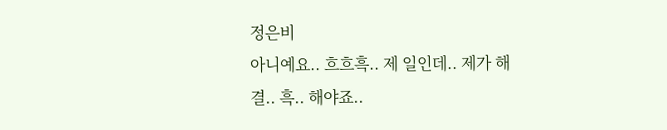정은비
아니예요.. 흐흐흑.. 제 일인데.. 제가 해결.. 흑.. 해야죠..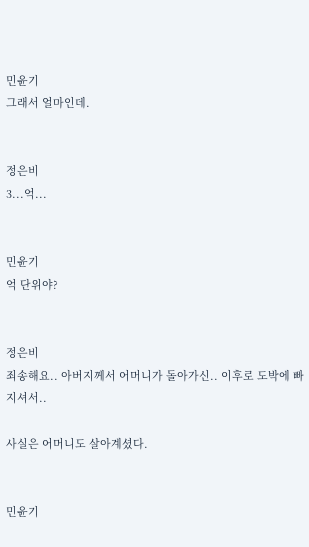민윤기
그래서 얼마인데.


정은비
3...억...


민윤기
억 단위야?


정은비
죄송해요.. 아버지께서 어머니가 돌아가신.. 이후로 도박에 빠지셔서..

사실은 어머니도 살아계셨다.


민윤기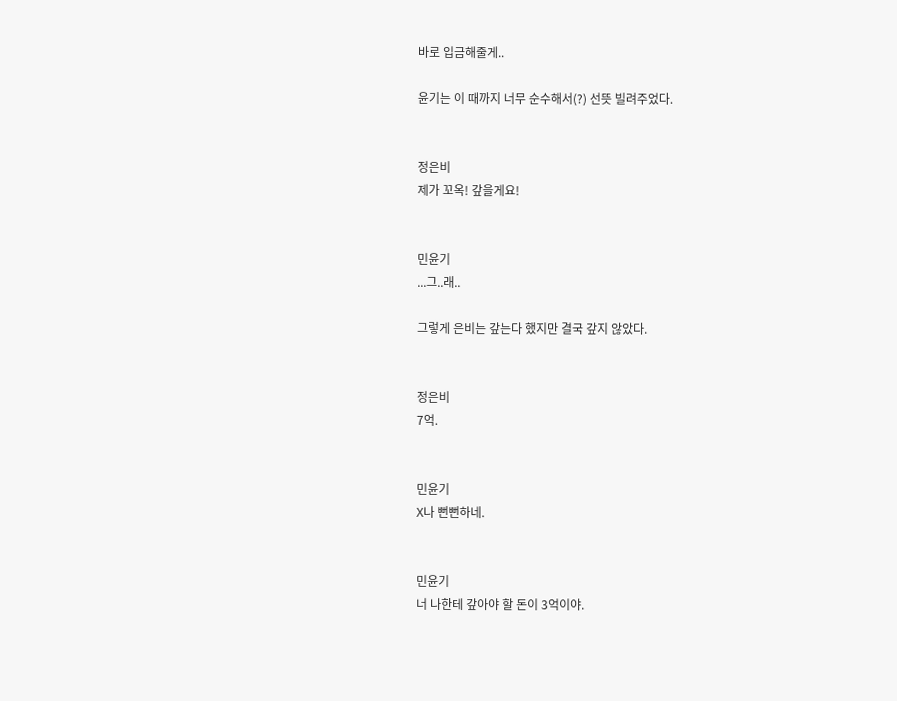바로 입금해줄게..

윤기는 이 때까지 너무 순수해서(?) 선뜻 빌려주었다.


정은비
제가 꼬옥! 갚을게요!


민윤기
...그..래..

그렇게 은비는 갚는다 했지만 결국 갚지 않았다.


정은비
7억.


민윤기
X나 뻔뻔하네.


민윤기
너 나한테 갚아야 할 돈이 3억이야.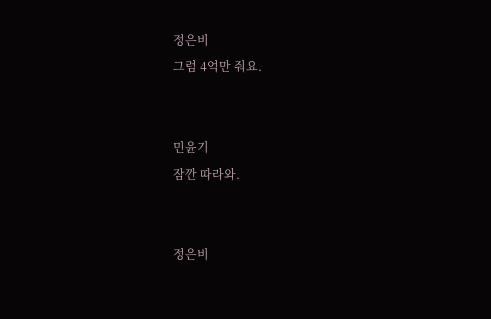정은비
그럼 4억만 줘요.


민윤기
잠깐 따라와.


정은비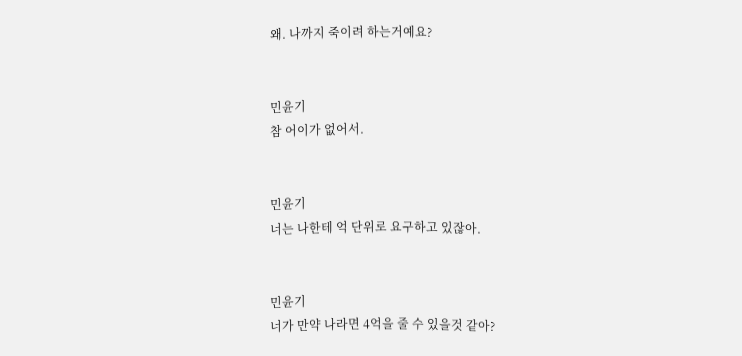왜. 나까지 죽이려 하는거예요?


민윤기
참 어이가 없어서.


민윤기
너는 나한테 억 단위로 요구하고 있잖아.


민윤기
너가 만약 나라면 4억을 줄 수 있을것 같아?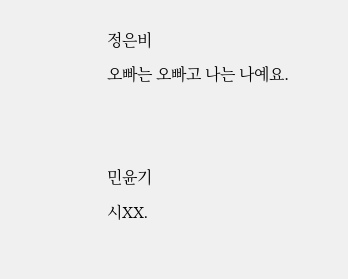정은비
오빠는 오빠고 나는 나예요.


민윤기
시XX.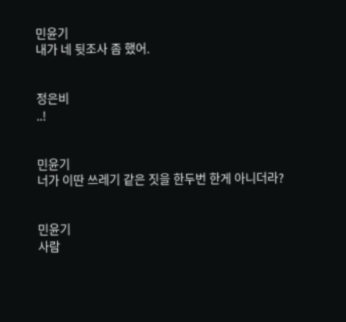민윤기
내가 네 뒷조사 좀 했어.


정은비
..!


민윤기
너가 이딴 쓰레기 같은 짓을 한두번 한게 아니더라?


민윤기
사람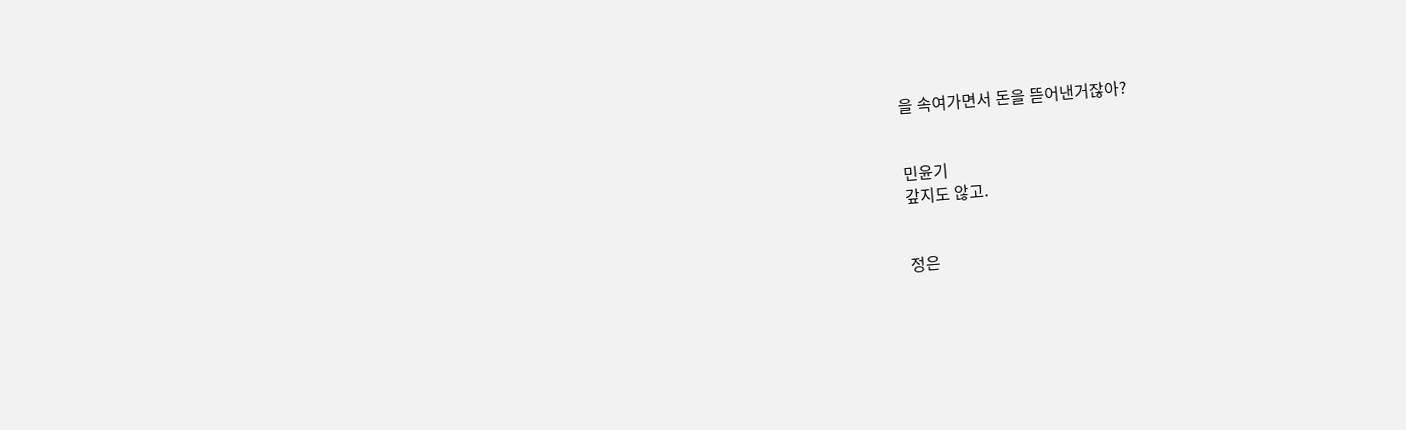을 속여가면서 돈을 뜯어낸거잖아?


민윤기
갚지도 않고.


정은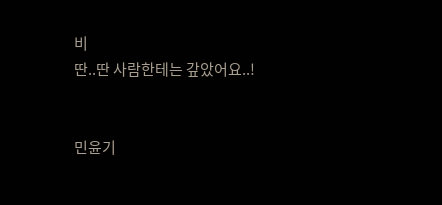비
딴..딴 사람한테는 갚았어요..!


민윤기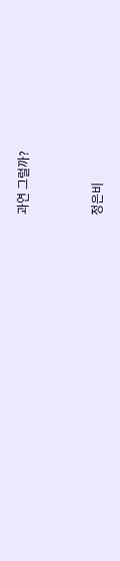과연 그럴까?


정은비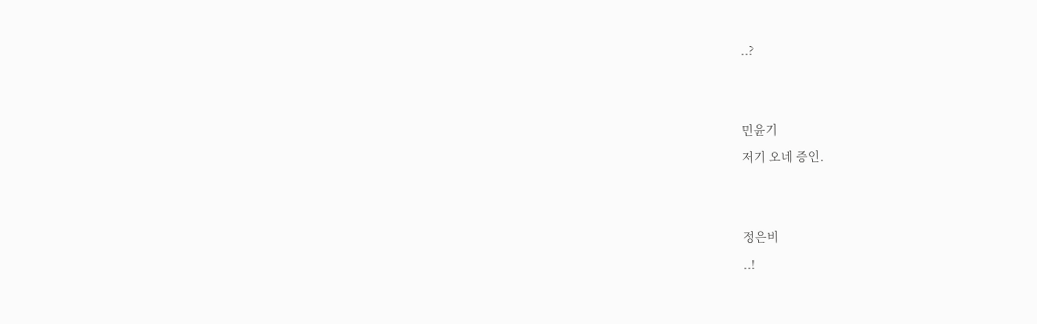..?


민윤기
저기 오네 증인.


정은비
..!